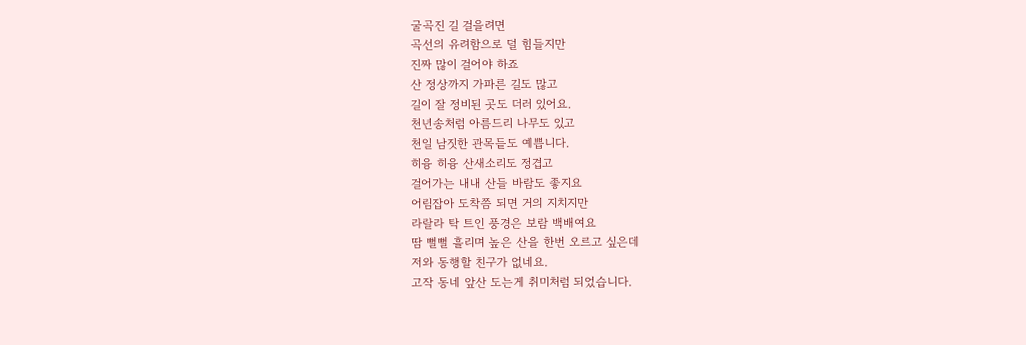굴곡진 길 걸을려면
곡선의 유려함으로 덜 힘들지만
진짜 많이 걸어야 하죠
산 정상까지 가파른 길도 많고
길이 잘 정비된 곳도 더러 있어요.
천년송처럼 아름드리 나무도 있고
천일 남짓한 관목듵도 예쁩니다.
히융 히융 산새소리도 정겹고
걸어가는 내내 산들 바람도 좋지요
어림잡아 도착쯤 되면 거의 지치지만
라랄라 탁 트인 풍경은 보람 백배여요
땀 뻘뻘 흘리며 높은 산을 한번 오르고 싶은데
저와 동행할 친구가 없네요.
고작 동네 앞산 도는게 취미처럼 되었습니다.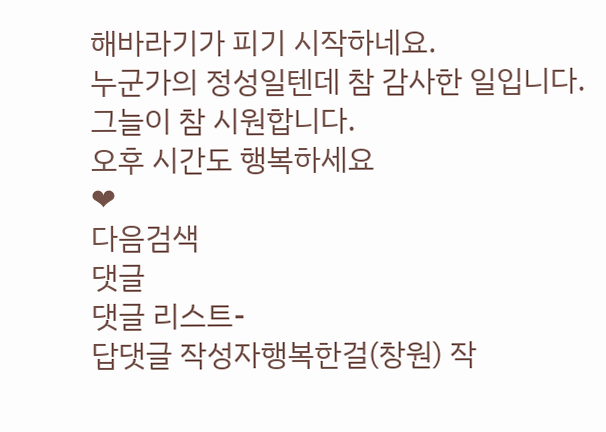해바라기가 피기 시작하네요.
누군가의 정성일텐데 참 감사한 일입니다.
그늘이 참 시원합니다.
오후 시간도 행복하세요
❤
다음검색
댓글
댓글 리스트-
답댓글 작성자행복한걸(창원) 작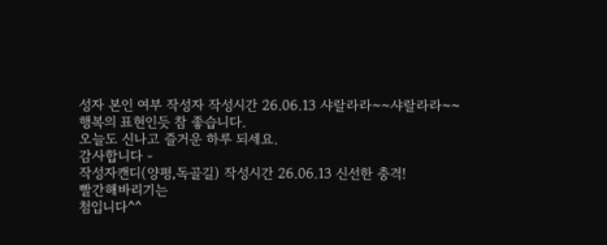성자 본인 여부 작성자 작성시간 26.06.13 샤랄라라~~샤랄라라~~
행복의 표현인듯 참 좋습니다.
오늘도 신나고 즐거운 하루 되세요.
감사합니다 -
작성자캔디(양평,독골길) 작성시간 26.06.13 신선한 충격!
빨간해바리기는
첨입니다^^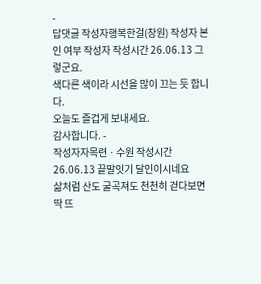-
답댓글 작성자행복한걸(창원) 작성자 본인 여부 작성자 작성시간 26.06.13 그렇군요.
색다른 색이라 시선을 많이 끄는 듯 합니다.
오늘도 즐겁게 보내세요.
감사합니다. -
작성자자목련ㆍ수원 작성시간 26.06.13 끝말잇기 달인이시네요
삶처럼 산도 굴곡져도 천천히 걷다보면 딱 뜨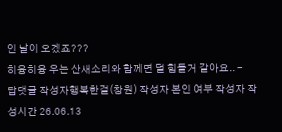인 날이 오겠죠???
히융히융 우는 산새소리와 함께면 덜 힘들거 같아요.. -
답댓글 작성자행복한걸(창원) 작성자 본인 여부 작성자 작성시간 26.06.13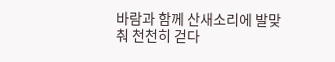바람과 함께 산새소리에 발맞춰 천천히 걷다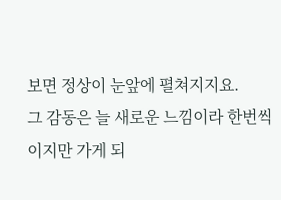보면 정상이 눈앞에 펼쳐지지요.
그 감동은 늘 새로운 느낌이라 한번씩이지만 가게 되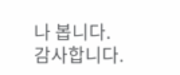나 봅니다.
감사합니다.